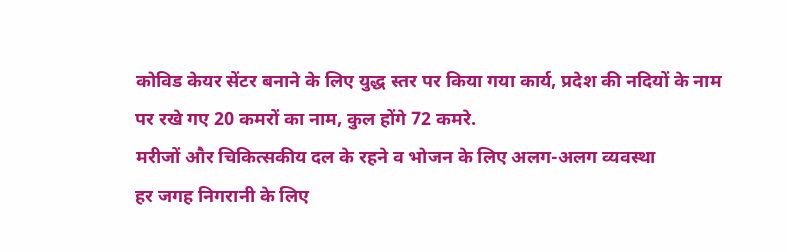कोविड केयर सेंटर बनाने के लिए युद्ध स्तर पर किया गया कार्य, प्रदेश की नदियों के नाम पर रखे गए 20 कमरों का नाम, कुल होंगे 72 कमरे.
मरीजों और चिकित्सकीय दल के रहने व भोजन के लिए अलग-अलग व्यवस्था
हर जगह निगरानी के लिए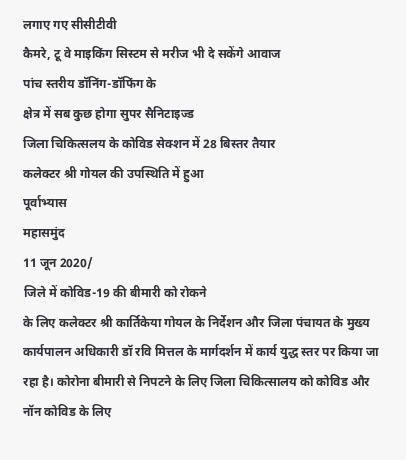लगाए गए सीसीटीवी
कैमरे, टू वे माइकिंग सिस्टम से मरीज भी दे सकेंगे आवाज
पांच स्तरीय डॉनिंग-डॉफिंग के
क्षेत्र में सब कुछ होगा सुपर सैनिटाइज्ड
जिला चिकित्सलय के कोविड सेक्शन में 28 बिस्तर तैयार
कलेक्टर श्री गोयल की उपस्थिति में हुआ
पूर्वाभ्यास
महासमुंद
11 जून 2020/
जिले में कोविड-19 की बीमारी को रोकने
के लिए कलेक्टर श्री कार्तिकेया गोयल के निर्देशन और जिला पंचायत के मुख्य
कार्यपालन अधिकारी डॉ रवि मित्तल के मार्गदर्शन में कार्य युद्ध स्तर पर किया जा
रहा है। कोरोना बीमारी से निपटने के लिए जिला चिकित्सालय को कोविड और
नॉन कोविड के लिए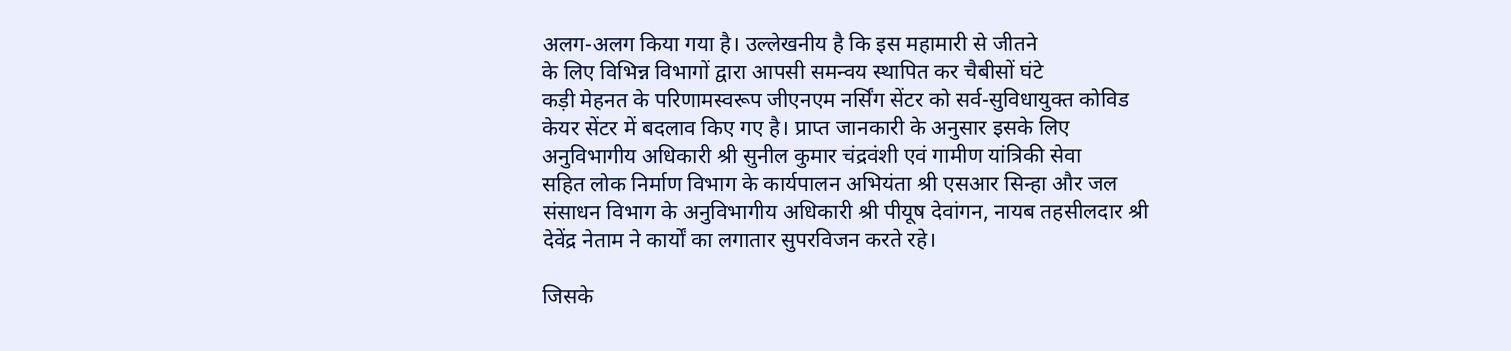अलग-अलग किया गया है। उल्लेखनीय है कि इस महामारी से जीतने
के लिए विभिन्न विभागों द्वारा आपसी समन्वय स्थापित कर चैबीसों घंटे
कड़ी मेहनत के परिणामस्वरूप जीएनएम नर्सिंग सेंटर को सर्व-सुविधायुक्त कोविड
केयर सेंटर में बदलाव किए गए है। प्राप्त जानकारी के अनुसार इसके लिए
अनुविभागीय अधिकारी श्री सुनील कुमार चंद्रवंशी एवं गामीण यांत्रिकी सेवा
सहित लोक निर्माण विभाग के कार्यपालन अभियंता श्री एसआर सिन्हा और जल
संसाधन विभाग के अनुविभागीय अधिकारी श्री पीयूष देवांगन, नायब तहसीलदार श्री
देवेंद्र नेताम ने कार्यों का लगातार सुपरविजन करते रहे।

जिसके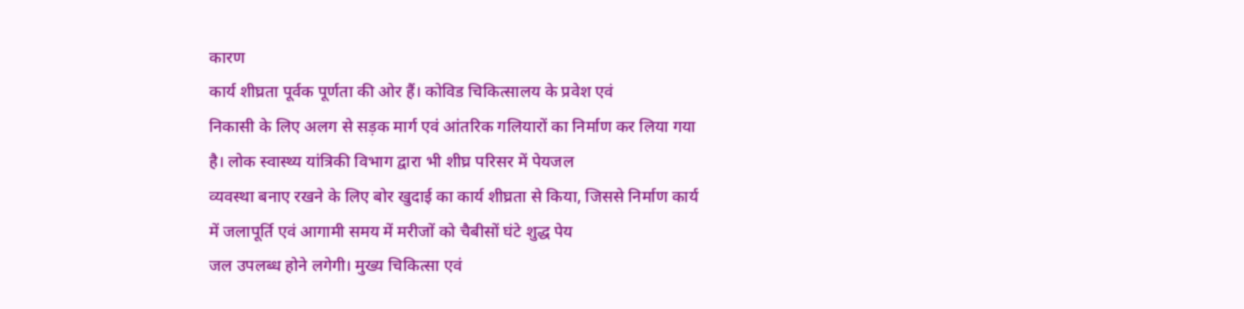कारण
कार्य शीघ्रता पूर्वक पूर्णता की ओर हैं। कोविड चिकित्सालय के प्रवेश एवं
निकासी के लिए अलग से सड़क मार्ग एवं आंतरिक गलियारों का निर्माण कर लिया गया
है। लोक स्वास्थ्य यांत्रिकी विभाग द्वारा भी शीघ्र परिसर में पेयजल
व्यवस्था बनाए रखने के लिए बोर खुदाई का कार्य शीघ्रता से किया, जिससे निर्माण कार्य
में जलापूर्ति एवं आगामी समय में मरीजों को चैबीसों घंटे शुद्ध पेय
जल उपलब्ध होने लगेगी। मुख्य चिकित्सा एवं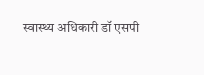स्वास्थ्य अधिकारी डॉ एसपी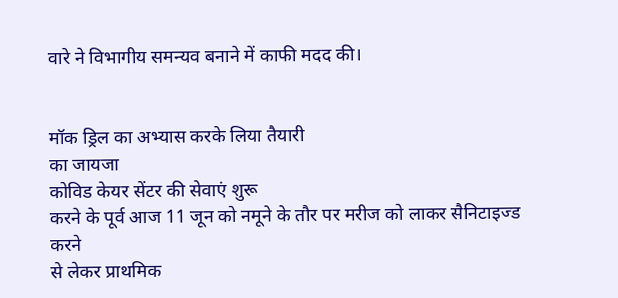वारे ने विभागीय समन्यव बनाने में काफी मदद की।


मॉक ड्रिल का अभ्यास करके लिया तैयारी
का जायजा
कोविड केयर सेंटर की सेवाएं शुरू
करने के पूर्व आज 11 जून को नमूने के तौर पर मरीज को लाकर सैनिटाइज्ड करने
से लेकर प्राथमिक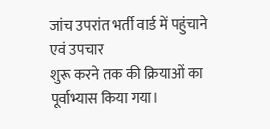जांच उपरांत भर्ती वार्ड में पहुंचाने एवं उपचार
शुरू करने तक की क्रियाओं का पूर्वाभ्यास किया गया।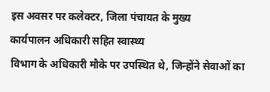इस अवसर पर कलेक्टर, जिला पंचायत के मुख्य
कार्यपालन अधिकारी सहित स्वास्थ्य
विभाग के अधिकारी मौके पर उपस्थित थे, जिन्होंने सेवाओं का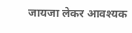जायजा लेकर आवश्यक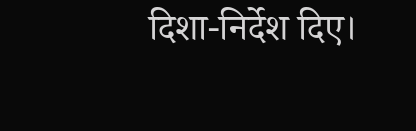दिशा-निर्देश दिए।